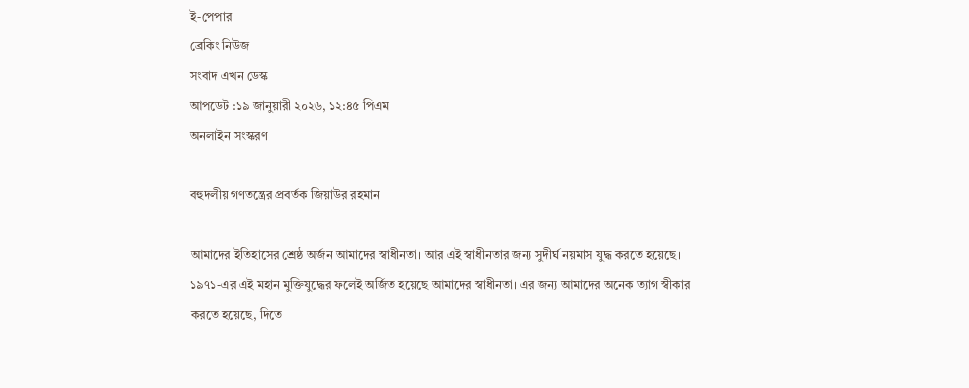ই-পেপার
ব্রেকিং নিউজ
সংবাদ এখন ডেস্ক
আপডেট :১৯ জানুয়ারী ২০২৬, ১২:৪৫ পিএম
অনলাইন সংস্করণ

বহুদলীয় গণতন্ত্রের প্রবর্তক জিয়াউর রহমান

আমাদের ইতিহাসের শ্রেষ্ঠ অর্জন আমাদের স্বাধীনতা। আর এই স্বাধীনতার জন্য সুদীর্ঘ নয়মাস যুদ্ধ করতে হয়েছে। ১৯৭১-এর এই মহান মুক্তিযুদ্ধের ফলেই অর্জিত হয়েছে আমাদের স্বাধীনতা। এর জন্য আমাদের অনেক ত্যাগ স্বীকার করতে হয়েছে, দিতে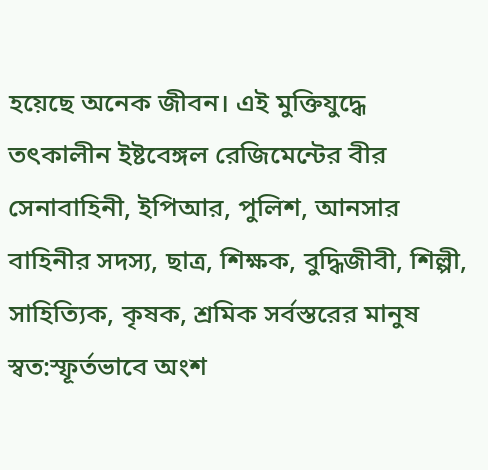হয়েছে অনেক জীবন। এই মুক্তিযুদ্ধে তৎকালীন ইষ্টবেঙ্গল রেজিমেন্টের বীর সেনাবাহিনী, ইপিআর, পুলিশ, আনসার বাহিনীর সদস্য, ছাত্র, শিক্ষক, বুদ্ধিজীবী, শিল্পী, সাহিত্যিক, কৃষক, শ্রমিক সর্বস্তরের মানুষ স্বত:স্ফূর্তভাবে অংশ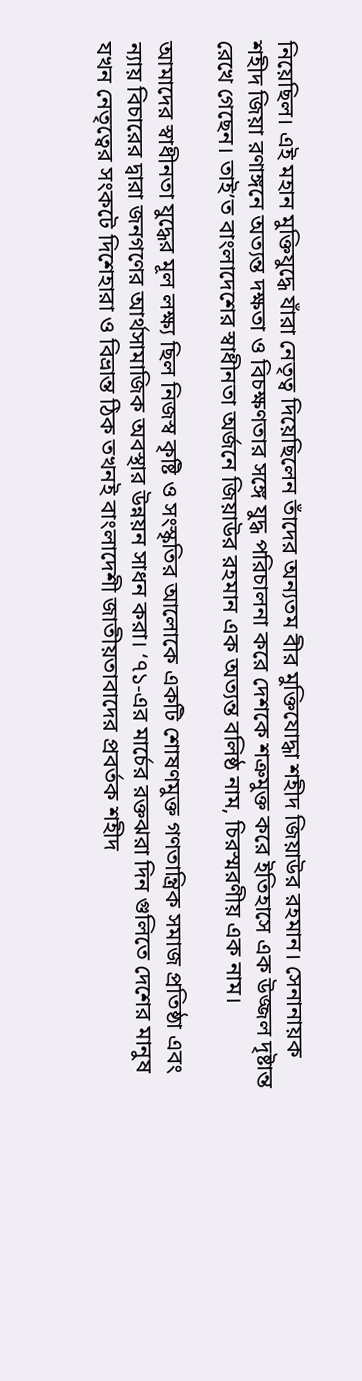নিয়েছিল। এই মহান মুক্তিযুদ্ধে যাঁরা নেতৃত্ব দিয়েছিলেন তাঁদের অন্যতম বীর মুক্তিযোদ্ধা শহীদ জিয়াউর রহমান। সেনানায়ক শহীদ জিয়া রণাঙ্গনে অত্যন্ত দক্ষতা ও বিচক্ষণতার সঙ্গে যুদ্ধ পরিচালনা করে দেশকে শত্রুমুক্ত করে ইতিহাসে এক উজ্জল দৃষ্টান্ত রেখে গেছেন। তাই’ত বাংলাদেশের স্বাধীনতা অর্জনে জিয়াউর রহমান এক অত্যন্ত বলিষ্ঠ নাম, চিরস্মরণীয় এক নাম।

আমাদের স্বাধীনতা যুদ্ধের মূল লক্ষ্য ছিল নিজস্ব কৃষ্টি ও সংস্কৃতির আলোকে একটি শোষণমুক্ত গণতান্ত্রিক সমাজ প্রতিষ্ঠা এবং ন্যায় বিচারের দ্বারা জনগণের আর্থসামাজিক অবস্থার উন্নয়ন সাধন করা। ‘৭১-এর মার্চের রক্তঝরা দিন গুলিতে দেশের মানুষ যখন নেতৃত্বের সংকটে দিশেহারা ও বিভ্রান্ত ঠিক তখনই বাংলাদেশী জাতীয়তাবাদের প্রবর্তক শহীদ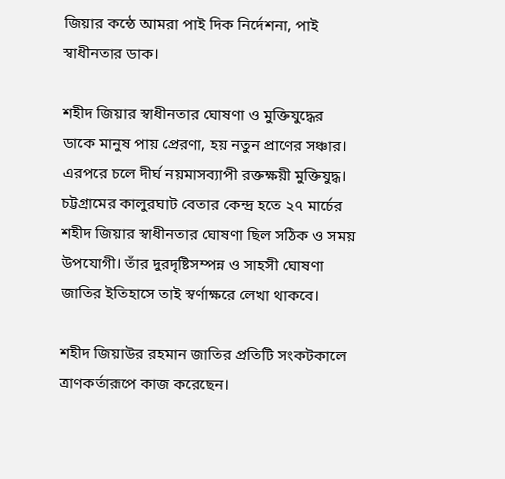জিয়ার কন্ঠে আমরা পাই দিক নির্দেশনা, পাই স্বাধীনতার ডাক।

শহীদ জিয়ার স্বাধীনতার ঘোষণা ও মুক্তিযুদ্ধের ডাকে মানুষ পায় প্রেরণা, হয় নতুন প্রাণের সঞ্চার। এরপরে চলে দীর্ঘ নয়মাসব্যাপী রক্তক্ষয়ী মুক্তিযুদ্ধ। চট্টগ্রামের কালুরঘাট বেতার কেন্দ্র হতে ২৭ মার্চের শহীদ জিয়ার স্বাধীনতার ঘোষণা ছিল সঠিক ও সময় উপযোগী। তাঁর দুরদৃষ্টিসম্পন্ন ও সাহসী ঘোষণা জাতির ইতিহাসে তাই স্বর্ণাক্ষরে লেখা থাকবে।

শহীদ জিয়াউর রহমান জাতির প্রতিটি সংকটকালে ত্রাণকর্তারূপে কাজ করেছেন।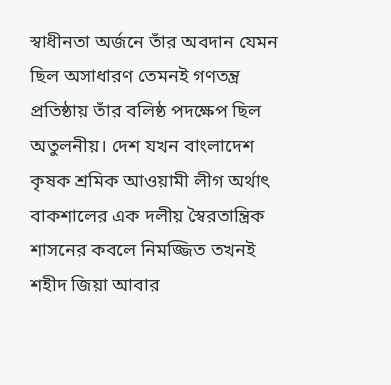স্বাধীনতা অর্জনে তাঁর অবদান যেমন ছিল অসাধারণ তেমনই গণতন্ত্র প্রতিষ্ঠায় তাঁর বলিষ্ঠ পদক্ষেপ ছিল অতুলনীয়। দেশ যখন বাংলাদেশ কৃষক শ্রমিক আওয়ামী লীগ অর্থাৎ বাকশালের এক দলীয় স্বৈরতান্ত্রিক শাসনের কবলে নিমজ্জিত তখনই শহীদ জিয়া আবার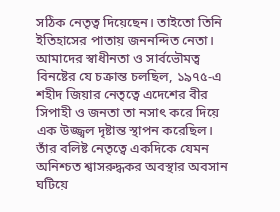সঠিক নেতৃত্ব দিয়েছেন। তাইতো তিনি ইতিহাসের পাতায় জননন্দিত নেতা।
আমাদের স্বাধীনতা ও সার্বভৌমত্ব বিনষ্টের যে চক্রান্ত চলছিল, ১৯৭৫-এ শহীদ জিয়ার নেতৃত্বে এদেশের বীর সিপাহী ও জনতা তা নসাৎ করে দিয়ে এক উজ্জ্বল দৃষ্টান্ত স্থাপন করেছিল। তাঁর বলিষ্ট নেতৃত্বে একদিকে যেমন অনিশ্চত শ্বাসরুদ্ধকর অবস্থার অবসান ঘটিয়ে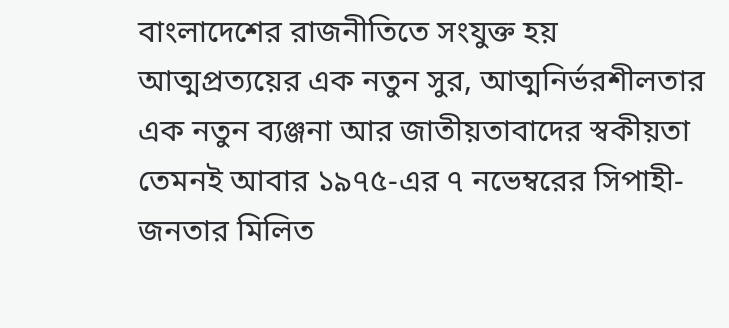বাংলাদেশের রাজনীতিতে সংযুক্ত হয় আত্মপ্রত্যয়ের এক নতুন সুর, আত্মনির্ভরশীলতার এক নতুন ব্যঞ্জনা আর জাতীয়তাবাদের স্বকীয়তা তেমনই আবার ১৯৭৫-এর ৭ নভেম্বরের সিপাহী-জনতার মিলিত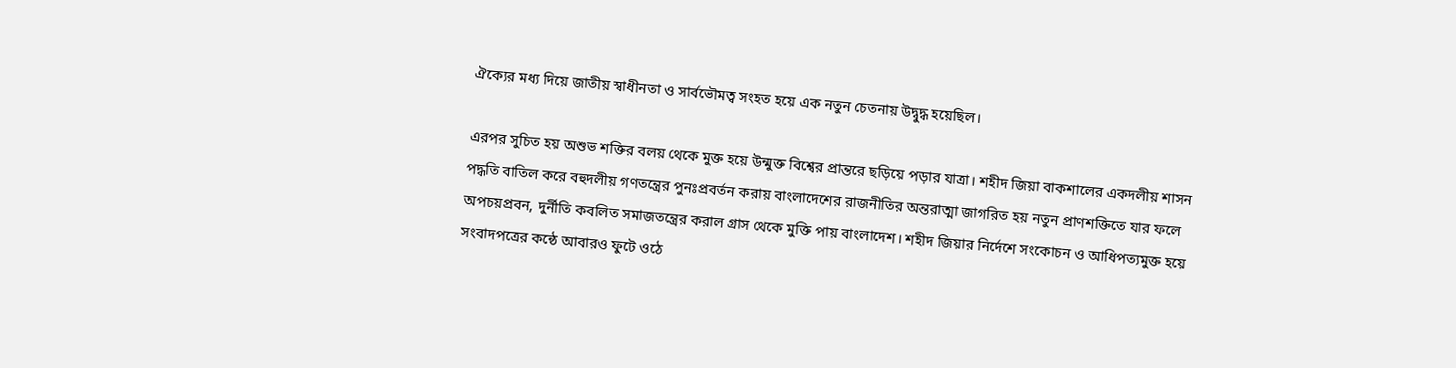ঐক্যের মধ্য দিয়ে জাতীয় স্বাধীনতা ও সার্বভৌমত্ব সংহত হয়ে এক নতুন চেতনায় উদ্বুদ্ধ হয়েছিল।

এরপর সুচিত হয় অশুভ শক্তির বলয় থেকে মুক্ত হয়ে উন্মুক্ত বিশ্বের প্রান্তরে ছড়িয়ে পড়ার যাত্রা। শহীদ জিয়া বাকশালের একদলীয় শাসন পদ্ধতি বাতিল করে বহুদলীয় গণতন্ত্রের পুনঃপ্রবর্তন করায় বাংলাদেশের রাজনীতির অন্তরাত্মা জাগরিত হয় নতুন প্রাণশক্তিতে যার ফলে অপচয়প্রবন, দুর্নীতি কবলিত সমাজতন্ত্রের করাল গ্রাস থেকে মুক্তি পায় বাংলাদেশ। শহীদ জিয়ার নির্দেশে সংকোচন ও আধিপত্যমুক্ত হয়ে সংবাদপত্রের কন্ঠে আবারও ফুটে ওঠে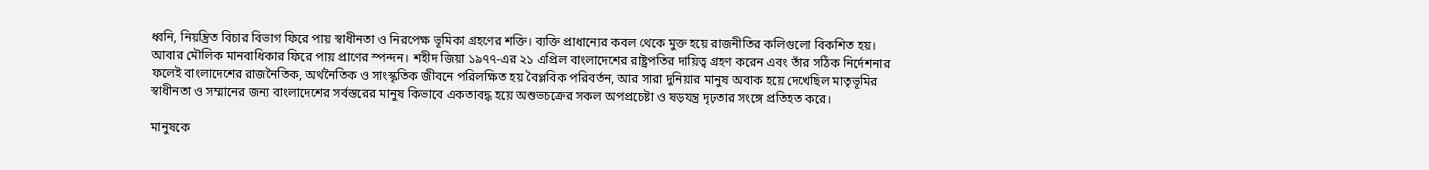ধ্বনি, নিয়ন্ত্রিত বিচার বিভাগ ফিরে পায় স্বাধীনতা ও নিরপেক্ষ ভূমিকা গ্রহণের শক্তি। ব্যক্তি প্রাধান্যের কবল থেকে মুক্ত হয়ে রাজনীতির কলিগুলো বিকশিত হয়। আবার মৌলিক মানবাধিকার ফিরে পায় প্রাণের স্পন্দন। শহীদ জিয়া ১৯৭৭-এর ২১ এপ্রিল বাংলাদেশের রাষ্ট্রপতির দায়িত্ব গ্রহণ করেন এবং তাঁর সঠিক নির্দেশনার ফলেই বাংলাদেশের রাজনৈতিক, অর্থনৈতিক ও সাংস্কৃতিক জীবনে পরিলক্ষিত হয় বৈপ্লবিক পরিবর্তন, আর সারা দুনিয়ার মানুষ অবাক হয়ে দেখেছিল মাতৃভূমির স্বাধীনতা ও সম্মানের জন্য বাংলাদেশের সর্বস্তরের মানুষ কিভাবে একতাবদ্ধ হয়ে অশুভচক্রের সকল অপপ্রচেষ্টা ও ষড়যন্ত্র দৃঢ়তার সংঙ্গে প্রতিহত করে।

মানুষকে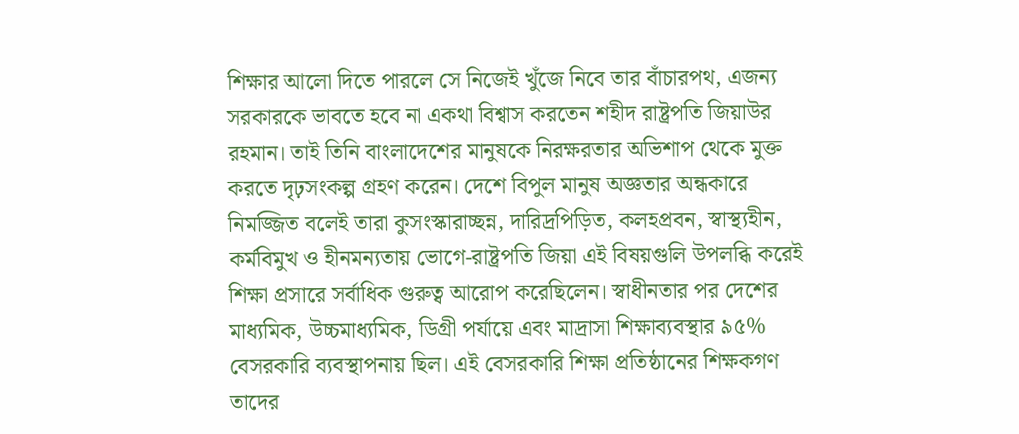শিক্ষার আলো দিতে পারলে সে নিজেই খুঁজে নিবে তার বাঁচারপথ, এজন্য সরকারকে ভাবতে হবে না একথা বিশ্বাস করতেন শহীদ রাষ্ট্রপতি জিয়াউর রহমান। তাই তিনি বাংলাদেশের মানুষকে নিরক্ষরতার অভিশাপ থেকে মুক্ত করতে দৃঢ়সংকল্প গ্রহণ করেন। দেশে বিপুল মানুষ অজ্ঞতার অন্ধকারে নিমজ্জিত বলেই তারা কুসংস্কারাচ্ছন্ন, দারিদ্রপিড়িত, কলহপ্রবন, স্বাস্থ্যহীন, কর্মবিমুখ ও হীনমন্যতায় ভোগে-রাষ্ট্রপতি জিয়া এই বিষয়গুলি উপলব্ধি করেই শিক্ষা প্রসারে সর্বাধিক গুরুত্ব আরোপ করেছিলেন। স্বাধীনতার পর দেশের মাধ্যমিক, উচ্চমাধ্যমিক, ডিগ্রী পর্যায়ে এবং মাদ্রাসা শিক্ষাব্যবস্থার ৯৫% বেসরকারি ব্যবস্থাপনায় ছিল। এই বেসরকারি শিক্ষা প্রতিষ্ঠানের শিক্ষকগণ তাদের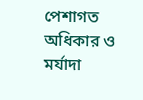পেশাগত অধিকার ও মর্যাদা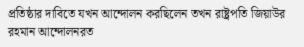প্রতিষ্ঠার দাবিতে যখন আন্দোলন করছিলেন তখন রাষ্ট্রপতি জিয়াউর রহমান আন্দোলনরত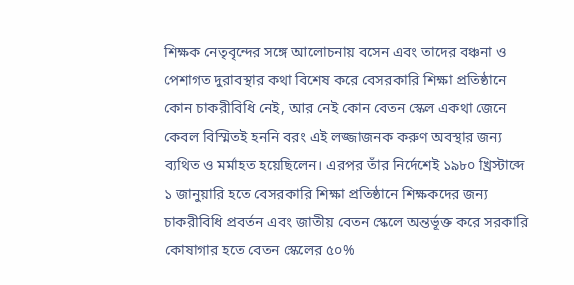শিক্ষক নেতৃবৃন্দের সঙ্গে আলোচনায় বসেন এবং তাদের বঞ্চনা ও পেশাগত দুরাবস্থার কথা বিশেষ করে বেসরকারি শিক্ষা প্রতিষ্ঠানে কোন চাকরীবিধি নেই, আর নেই কোন বেতন স্কেল একথা জেনে কেবল বিস্মিতই হননি বরং এই লজ্জাজনক করুণ অবস্থার জন্য ব্যথিত ও মর্মাহত হয়েছিলেন। এরপর তাঁর নির্দেশেই ১৯৮০ খ্রিস্টাব্দে ১ জানুয়ারি হতে বেসরকারি শিক্ষা প্রতিষ্ঠানে শিক্ষকদের জন্য চাকরীবিধি প্রবর্তন এবং জাতীয় বেতন স্কেলে অন্তর্ভূক্ত করে সরকারি কোষাগার হতে বেতন স্কেলের ৫০%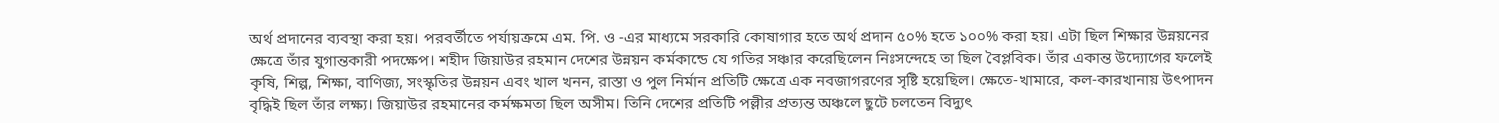অর্থ প্রদানের ব্যবস্থা করা হয়। পরবর্তীতে পর্যায়ক্রমে এম. পি. ও -এর মাধ্যমে সরকারি কোষাগার হতে অর্থ প্রদান ৫০% হতে ১০০% করা হয়। এটা ছিল শিক্ষার উন্নয়নের ক্ষেত্রে তাঁর যুগান্তকারী পদক্ষেপ। শহীদ জিয়াউর রহমান দেশের উন্নয়ন কর্মকান্ডে যে গতির সঞ্চার করেছিলেন নিঃসন্দেহে তা ছিল বৈপ্লবিক। তাঁর একান্ত উদ্যোগের ফলেই কৃষি, শিল্প, শিক্ষা, বাণিজ্য, সংস্কৃতির উন্নয়ন এবং খাল খনন, রাস্তা ও পুল নির্মান প্রতিটি ক্ষেত্রে এক নবজাগরণের সৃষ্টি হয়েছিল। ক্ষেতে-খামারে, কল-কারখানায় উৎপাদন বৃদ্ধিই ছিল তাঁর লক্ষ্য। জিয়াউর রহমানের কর্মক্ষমতা ছিল অসীম। তিনি দেশের প্রতিটি পল্লীর প্রত্যন্ত অঞ্চলে ছুটে চলতেন বিদ্যুৎ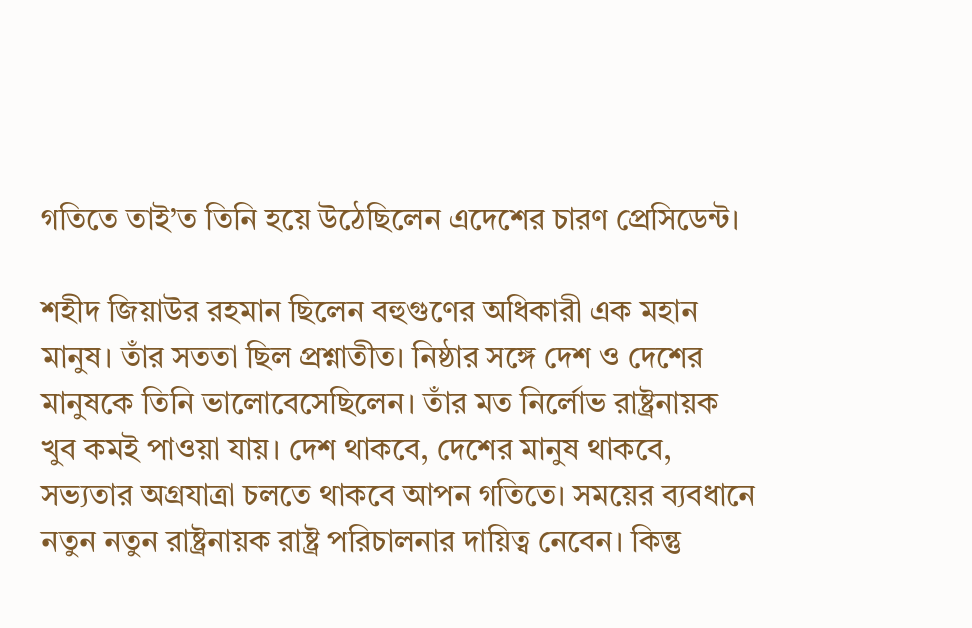গতিতে তাই’ত তিনি হয়ে উঠেছিলেন এদেশের চারণ প্রেসিডেন্ট।

শহীদ জিয়াউর রহমান ছিলেন বহুগুণের অধিকারী এক মহান মানুষ। তাঁর সততা ছিল প্রশ্নাতীত। নিষ্ঠার সঙ্গে দেশ ও দেশের মানুষকে তিনি ভালোবেসেছিলেন। তাঁর মত নির্লোভ রাষ্ট্রনায়ক খুব কমই পাওয়া যায়। দেশ থাকবে, দেশের মানুষ থাকবে, সভ্যতার অগ্রযাত্রা চলতে থাকবে আপন গতিতে। সময়ের ব্যবধানে নতুন নতুন রাষ্ট্রনায়ক রাষ্ট্র পরিচালনার দায়িত্ব নেবেন। কিন্তু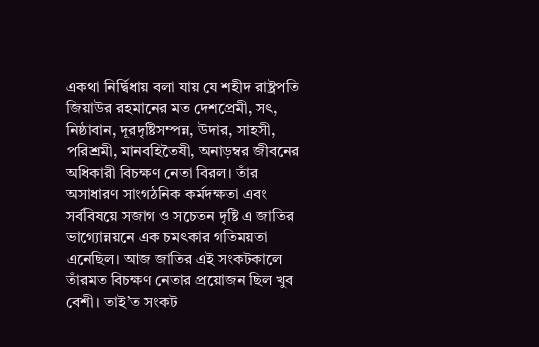একথা নির্দ্বিধায় বলা যায় যে শহীদ রাষ্ট্রপতি জিয়াউর রহমানের মত দেশপ্রেমী, সৎ, নিষ্ঠাবান, দূরদৃষ্টিসম্পন্ন, উদার, সাহসী, পরিশ্রমী, মানবহিতৈষী, অনাড়ম্বর জীবনের অধিকারী বিচক্ষণ নেতা বিরল। তাঁর অসাধারণ সাংগঠনিক কর্মদক্ষতা এবং সর্ববিষয়ে সজাগ ও সচেতন দৃষ্টি এ জাতির ভাগ্যোন্নয়নে এক চমৎকার গতিময়তা এনেছিল। আজ জাতির এই সংকটকালে তাঁরমত বিচক্ষণ নেতার প্রয়োজন ছিল খুব বেশী। তাই’ত সংকট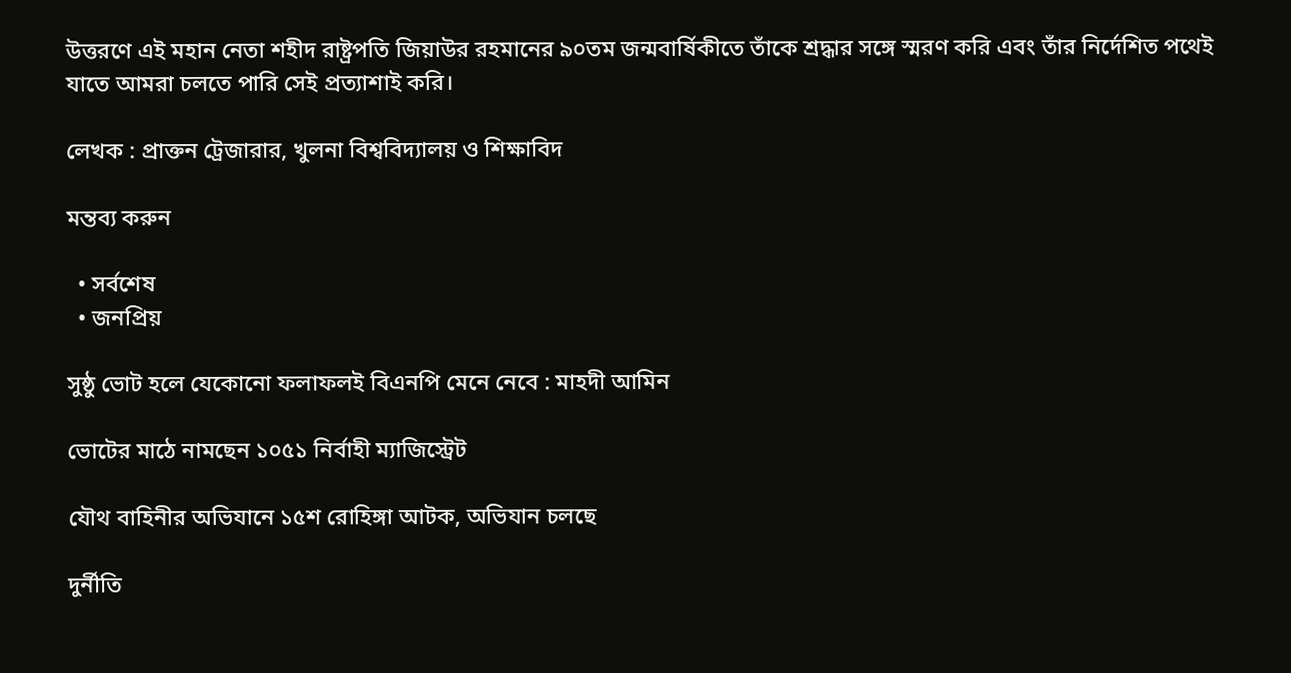উত্তরণে এই মহান নেতা শহীদ রাষ্ট্রপতি জিয়াউর রহমানের ৯০তম জন্মবার্ষিকীতে তাঁকে শ্রদ্ধার সঙ্গে স্মরণ করি এবং তাঁর নির্দেশিত পথেই যাতে আমরা চলতে পারি সেই প্রত্যাশাই করি।

লেখক : প্রাক্তন ট্রেজারার, খুলনা বিশ্ববিদ্যালয় ও শিক্ষাবিদ

মন্তব্য করুন

  • সর্বশেষ
  • জনপ্রিয়

সুষ্ঠু ভোট হলে যেকোনো ফলাফলই বিএনপি মেনে নেবে : মাহদী আমিন

ভোটের মাঠে নামছেন ১০৫১ নির্বাহী ম্যাজিস্ট্রেট

যৌথ বাহিনীর অভিযানে ১৫শ রোহিঙ্গা আটক, অভিযান চলছে

দুর্নীতি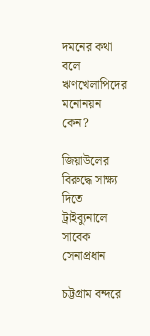দমনের কথা বলে ঋণখেলাপিদের মনোনয়ন কেন?

জিয়াউলের বিরুদ্ধে সাক্ষ্য দিতে ট্রাইব্যুনালে সাবেক সেনাপ্রধান

চট্টগ্রাম বন্দরে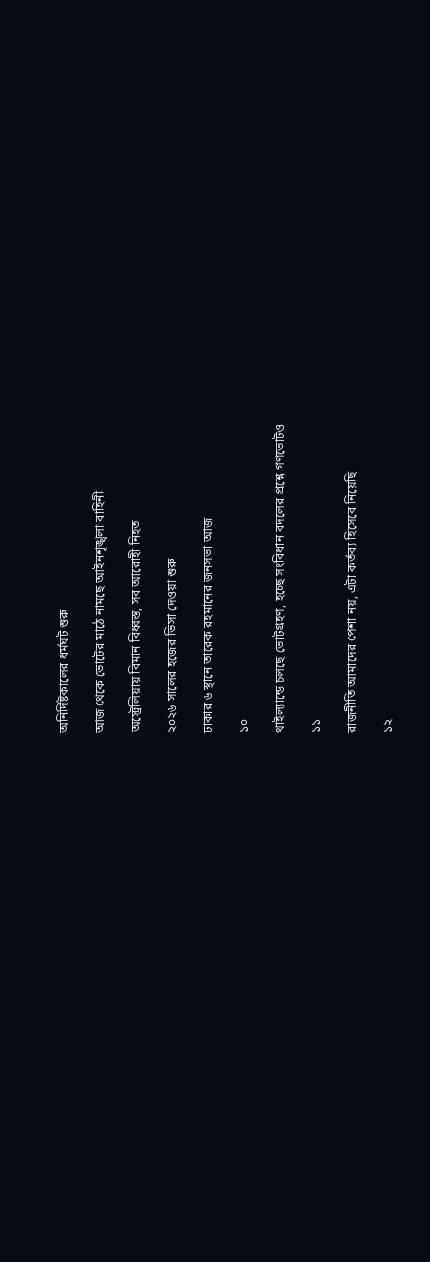অনির্দিষ্টকালের ধর্মঘট শুরু

আজ থেকে ভোটের মাঠে নামছে আইনশৃঙ্খলা বাহিনী

অস্ট্রেলিয়ায় বিমান বিধ্বস্ত, সব আরোহী নিহত

২০২৬ সালের হজের ভিসা দেওয়া শুরু

ঢাকার ৬ স্থানে তারেক রহমানের জনসভা আজ

১০

থাইল্যান্ডে চলছে ভোটগ্রহণ, হচ্ছে সংবিধান বদলের প্রশ্নে গণভোটও

১১

রাজনীতি আমাদের পেশা নয়, এটা কর্তব্য হিসেবে নিয়েছি

১২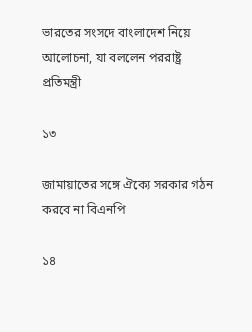ভারতের সংসদে বাংলাদেশ নিয়ে আলোচনা, যা বললেন পররাষ্ট্র প্রতিমন্ত্রী

১৩

জামায়াতের সঙ্গে ঐক্যে সরকার গঠন করবে না বিএনপি

১৪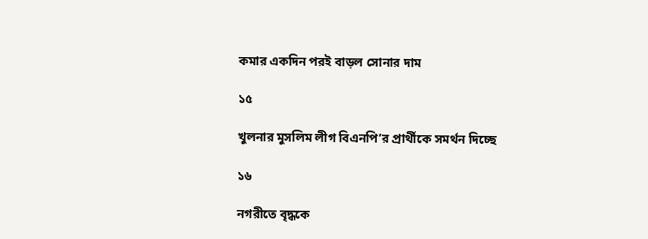কমার একদিন পরই বাড়ল সোনার দাম

১৫

খুলনার মুসলিম লীগ বিএনপি’র প্রার্থীকে সমর্থন দিচ্ছে

১৬

নগরীতে বৃদ্ধকে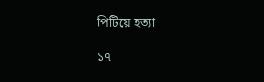পিটিয়ে হত্যা

১৭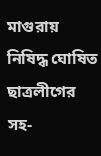মাগুরায় নিষিদ্ধ ঘোষিত ছাত্রলীগের সহ-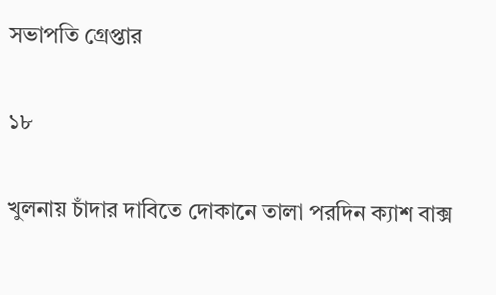সভাপতি গ্রেপ্তার

১৮

খুলনায় চাঁদার দাবিতে দোকানে তালা পরদিন ক্যাশ বাক্স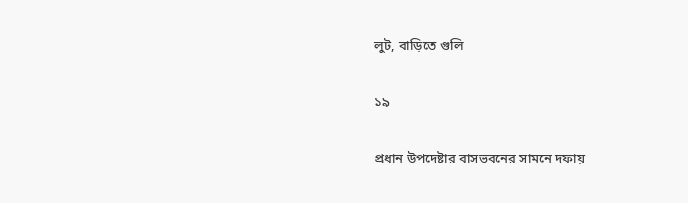লুট, বাড়িতে গুলি

১৯

প্রধান উপদেষ্টার বাসভবনের সামনে দফায়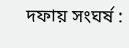দফায় সংঘর্ষ :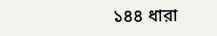১৪৪ ধারা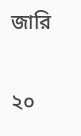জা‌রি

২০